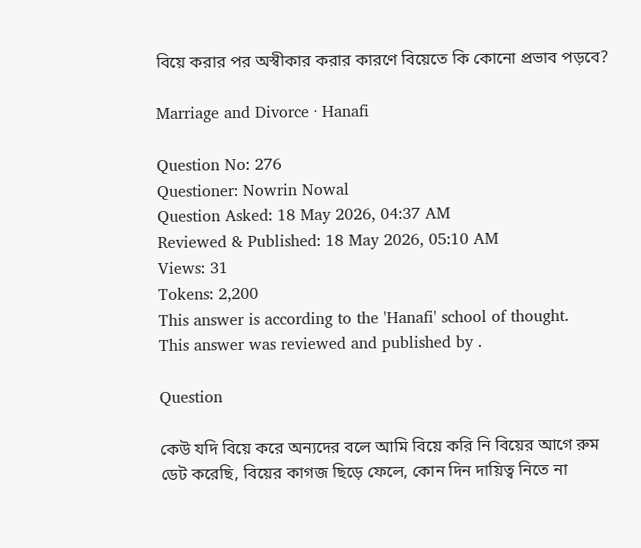বিয়ে করার পর অস্বীকার করার কারণে বিয়েতে কি কোনো প্রভাব পড়বে?

Marriage and Divorce · Hanafi

Question No: 276
Questioner: Nowrin Nowal
Question Asked: 18 May 2026, 04:37 AM
Reviewed & Published: 18 May 2026, 05:10 AM
Views: 31
Tokens: 2,200
This answer is according to the 'Hanafi' school of thought.
This answer was reviewed and published by .

Question

কেউ যদি বিয়ে করে অন্যদের বলে আমি বিয়ে করি নি বিয়ের আগে রুম ডেট করেছি, বিয়ের কাগজ ছিড়ে ফেলে, কোন দিন দায়িত্ব নিতে না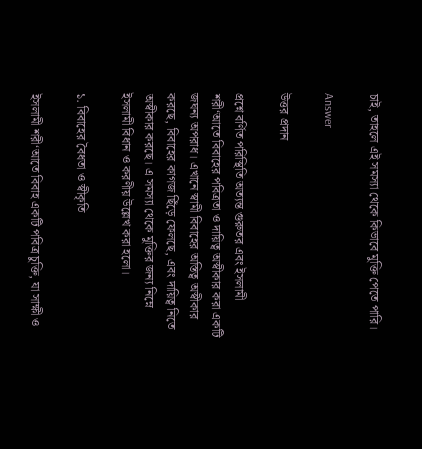চাই, তাহলে এই সমস্যা থেকে কিভাবে মুক্তি পেতে পারি।

Answer

উত্তর প্রদান

প্রশ্নে বর্ণিত পরিস্থিতি অত্যন্ত গুরুতর এবং ইসলামী শরী‘আতে বিবাহের পবিত্রতা ও দায়িত্ব অস্বীকার করা একটি জঘন্য অপরাধ। এখানে স্বামী বিবাহের অস্তিত্ব অস্বীকার করছে, বিবাহের কাগজ ছিঁড়ে ফেলছে, এবং দায়িত্ব নিতে অস্বীকার করছে। এ সমস্যা থেকে মুক্তির জন্য নিম্নে ইসলামী বিধান ও করণীয় উল্লেখ করা হলো।

১. বিবাহের বৈধতা ও স্বীকৃতি

ইসলামী শরী‘আতে বিবাহ একটি পবিত্র চুক্তি, যা সাক্ষী ও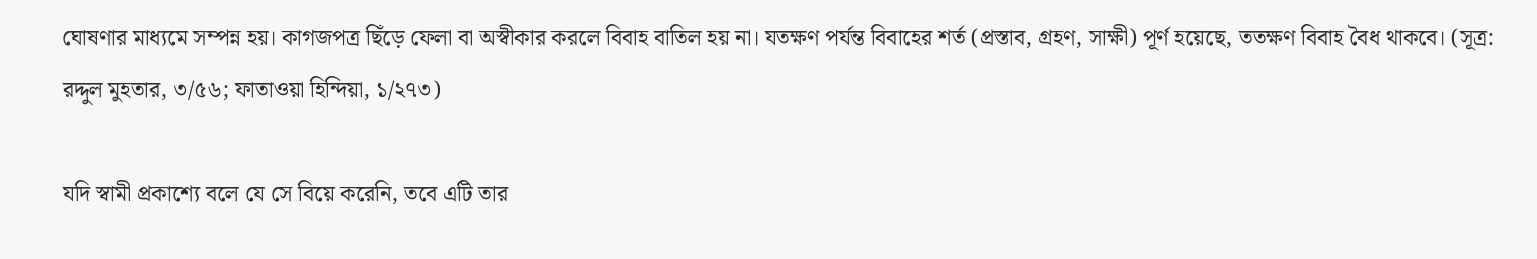ঘোষণার মাধ্যমে সম্পন্ন হয়। কাগজপত্র ছিঁড়ে ফেলা বা অস্বীকার করলে বিবাহ বাতিল হয় না। যতক্ষণ পর্যন্ত বিবাহের শর্ত (প্রস্তাব, গ্রহণ, সাক্ষী) পূর্ণ হয়েছে, ততক্ষণ বিবাহ বৈধ থাকবে। (সূত্র: রদ্দুল মুহতার, ৩/৫৬; ফাতাওয়া হিন্দিয়া, ১/২৭৩)

যদি স্বামী প্রকাশ্যে বলে যে সে বিয়ে করেনি, তবে এটি তার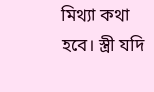মিথ্যা কথা হবে। স্ত্রী যদি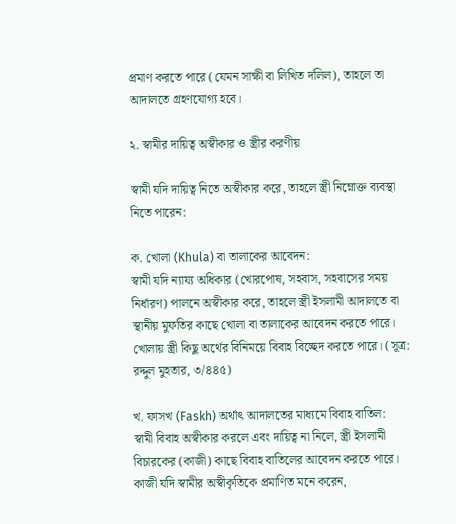প্রমাণ করতে পারে (যেমন সাক্ষী বা লিখিত দলিল), তাহলে তা আদালতে গ্রহণযোগ্য হবে।

২. স্বামীর দায়িত্ব অস্বীকার ও স্ত্রীর করণীয়

স্বামী যদি দায়িত্ব নিতে অস্বীকার করে, তাহলে স্ত্রী নিম্নোক্ত ব্যবস্থা নিতে পারেন:

ক. খোলা (Khula) বা তালাকের আবেদন:
স্বামী যদি ন্যায্য অধিকার (খোরপোষ, সহবাস, সহবাসের সময় নির্ধারণ) পালনে অস্বীকার করে, তাহলে স্ত্রী ইসলামী আদালতে বা স্থানীয় মুফতির কাছে খোলা বা তালাকের আবেদন করতে পারে। খোলায় স্ত্রী কিছু অর্থের বিনিময়ে বিবাহ বিচ্ছেদ করতে পারে। (সূত্র: রদ্দুল মুহতার, ৩/৪৪৫)

খ. ফাসখ (Faskh) অর্থাৎ আদালতের মাধ্যমে বিবাহ বাতিল:
স্বামী বিবাহ অস্বীকার করলে এবং দায়িত্ব না নিলে, স্ত্রী ইসলামী বিচারকের (কাজী) কাছে বিবাহ বাতিলের আবেদন করতে পারে। কাজী যদি স্বামীর অস্বীকৃতিকে প্রমাণিত মনে করেন,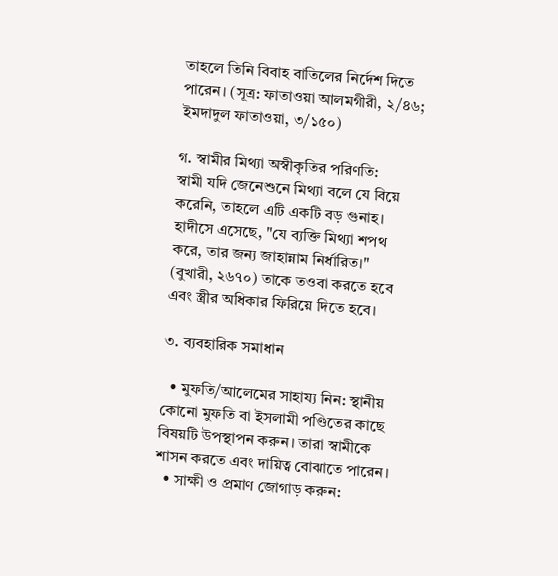তাহলে তিনি বিবাহ বাতিলের নির্দেশ দিতে পারেন। (সূত্র: ফাতাওয়া আলমগীরী, ২/৪৬; ইমদাদুল ফাতাওয়া, ৩/১৫০)

গ. স্বামীর মিথ্যা অস্বীকৃতির পরিণতি:
স্বামী যদি জেনেশুনে মিথ্যা বলে যে বিয়ে করেনি, তাহলে এটি একটি বড় গুনাহ। হাদীসে এসেছে, "যে ব্যক্তি মিথ্যা শপথ করে, তার জন্য জাহান্নাম নির্ধারিত।" (বুখারী, ২৬৭০) তাকে তওবা করতে হবে এবং স্ত্রীর অধিকার ফিরিয়ে দিতে হবে।

৩. ব্যবহারিক সমাধান

  • মুফতি/আলেমের সাহায্য নিন: স্থানীয় কোনো মুফতি বা ইসলামী পণ্ডিতের কাছে বিষয়টি উপস্থাপন করুন। তারা স্বামীকে শাসন করতে এবং দায়িত্ব বোঝাতে পারেন।
  • সাক্ষী ও প্রমাণ জোগাড় করুন: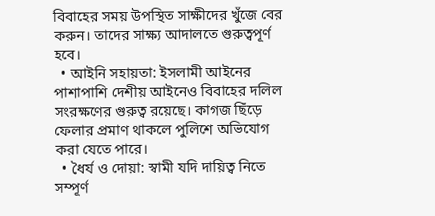বিবাহের সময় উপস্থিত সাক্ষীদের খুঁজে বের করুন। তাদের সাক্ষ্য আদালতে গুরুত্বপূর্ণ হবে।
  • আইনি সহায়তা: ইসলামী আইনের পাশাপাশি দেশীয় আইনেও বিবাহের দলিল সংরক্ষণের গুরুত্ব রয়েছে। কাগজ ছিঁড়ে ফেলার প্রমাণ থাকলে পুলিশে অভিযোগ করা যেতে পারে।
  • ধৈর্য ও দোয়া: স্বামী যদি দায়িত্ব নিতে সম্পূর্ণ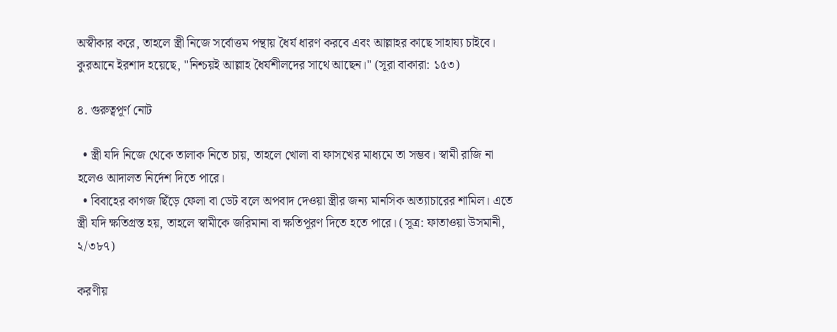অস্বীকার করে, তাহলে স্ত্রী নিজে সর্বোত্তম পন্থায় ধৈর্য ধারণ করবে এবং আল্লাহর কাছে সাহায্য চাইবে। কুরআনে ইরশাদ হয়েছে, "নিশ্চয়ই আল্লাহ ধৈর্যশীলদের সাথে আছেন।" (সূরা বাকারা: ১৫৩)

৪. গুরুত্বপূর্ণ নোট

  • স্ত্রী যদি নিজে থেকে তালাক নিতে চায়, তাহলে খোলা বা ফাসখের মাধ্যমে তা সম্ভব। স্বামী রাজি না হলেও আদালত নির্দেশ দিতে পারে।
  • বিবাহের কাগজ ছিঁড়ে ফেলা বা ডেট বলে অপবাদ দেওয়া স্ত্রীর জন্য মানসিক অত্যাচারের শামিল। এতে স্ত্রী যদি ক্ষতিগ্রস্ত হয়, তাহলে স্বামীকে জরিমানা বা ক্ষতিপূরণ দিতে হতে পারে। (সূত্র: ফাতাওয়া উসমানী, ২/৩৮৭)

করণীয়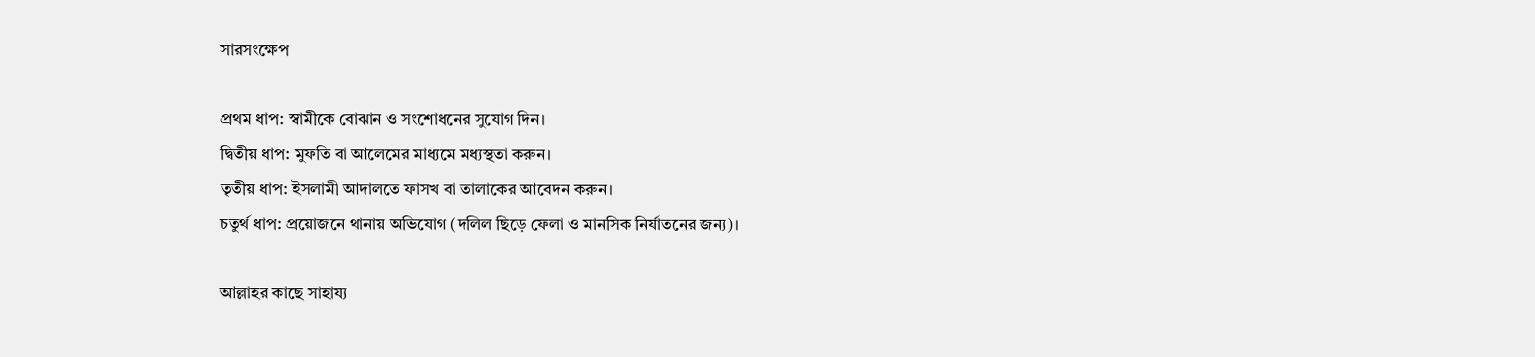সারসংক্ষেপ

প্রথম ধাপ: স্বামীকে বোঝান ও সংশোধনের সুযোগ দিন।
দ্বিতীয় ধাপ: মুফতি বা আলেমের মাধ্যমে মধ্যস্থতা করুন।
তৃতীয় ধাপ: ইসলামী আদালতে ফাসখ বা তালাকের আবেদন করুন।
চতুর্থ ধাপ: প্রয়োজনে থানায় অভিযোগ (দলিল ছিড়ে ফেলা ও মানসিক নির্যাতনের জন্য)।

আল্লাহর কাছে সাহায্য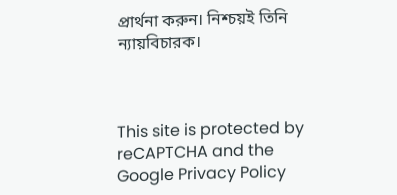প্রার্থনা করুন। নিশ্চয়ই তিনি ন্যায়বিচারক।



This site is protected by reCAPTCHA and the Google Privacy Policy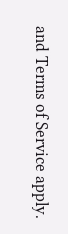and Terms of Service apply.